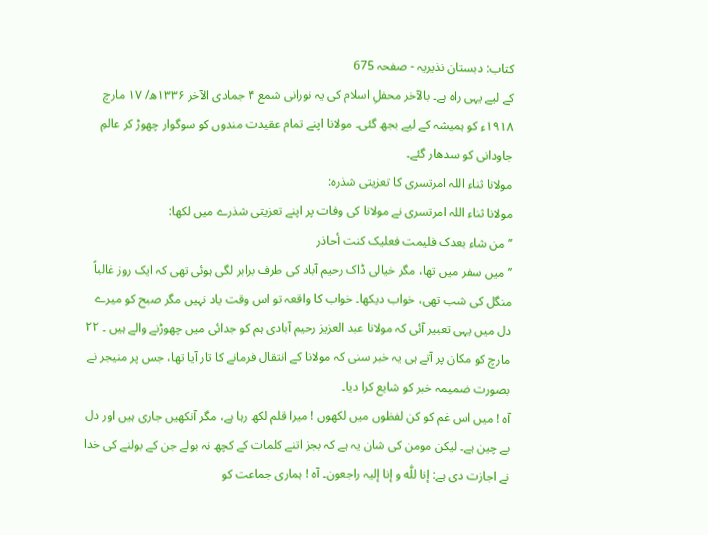کتاب: دبستان نذیریہ - صفحہ 675
کے لیے یہی راہ ہے۔ بالآخر محفلِ اسلام کی یہ نورانی شمع ۴ جمادی الآخر ۱۳۳۶ھ/ ۱۷ مارچ ۱۹۱۸ء کو ہمیشہ کے لیے بجھ گئی۔ مولانا اپنے تمام عقیدت مندوں کو سوگوار چھوڑ کر عالمِ جاودانی کو سدھار گئے۔
مولانا ثناء اللہ امرتسری کا تعزیتی شذرہ:
مولانا ثناء اللہ امرتسری نے مولانا کی وفات پر اپنے تعزیتی شذرے میں لکھا:
’’من شاء بعدک فلیمت فعلیک کنت أحاذر
’’میں سفر میں تھا، مگر خیالی ڈاک رحیم آباد کی طرف برابر لگی ہوئی تھی کہ ایک روز غالباً منگل کی شب تھی، خواب دیکھا۔ خواب کا واقعہ تو اس وقت یاد نہیں مگر صبح کو میرے دل میں یہی تعبیر آئی کہ مولانا عبد العزیز رحیم آبادی ہم کو جدائی میں چھوڑنے والے ہیں ۔ ۲۲ مارچ کو مکان پر آتے ہی یہ خبر سنی کہ مولانا کے انتقال فرمانے کا تار آیا تھا، جس پر منیجر نے بصورت ضمیمہ خبر کو شایع کرا دیا۔
آہ ! میں اس غم کو کن لفظوں میں لکھوں ! میرا قلم لکھ رہا ہے، مگر آنکھیں جاری ہیں اور دل بے چین ہے۔ لیکن مومن کی شان یہ ہے کہ بجز اتنے کلمات کے کچھ نہ بولے جن کے بولنے کی خدا نے اجازت دی ہے: إنا للّٰه و إنا إلیہ راجعون۔ آہ ! ہماری جماعت کو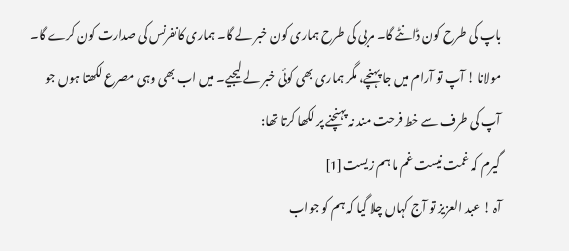باپ کی طرح کون ڈانٹے گا۔ مربی کی طرح ہماری کون خبر لے گا۔ ہماری کانفرنس کی صدارت کون کرے گا۔ مولانا ! آپ تو آرام میں جا پہنچے، مگر ہماری بھی کوئی خبر لے لیجیے۔ میں اب بھی وہی مصرع لکھتا ہوں جو آپ کی طرف سے خط فرحت مند نہ پہنچنے پر لکھا کرتا تھا:
گیرم کہ غمت نیست غم ما ہم زیست[1]
آہ ! عبد العزیز تو آج کہاں چلا گیا کہ ہم کو جواب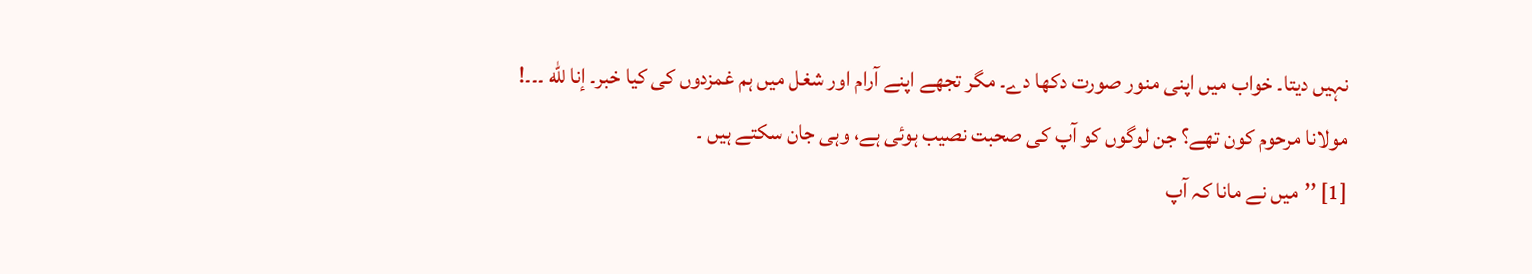نہیں دیتا۔ خواب میں اپنی منور صورت دکھا دے۔ مگر تجھے اپنے آرام اور شغل میں ہم غمزدوں کی کیا خبر۔ إنا للّٰه ۔۔۔!
مولانا مرحوم کون تھے؟ جن لوگوں کو آپ کی صحبت نصیب ہوئی ہے، وہی جان سکتے ہیں ۔
[1] ’’میں نے مانا کہ آپ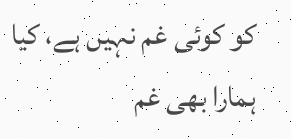کو کوئی غم نہیں ہے، کیا ہمارا بھی غم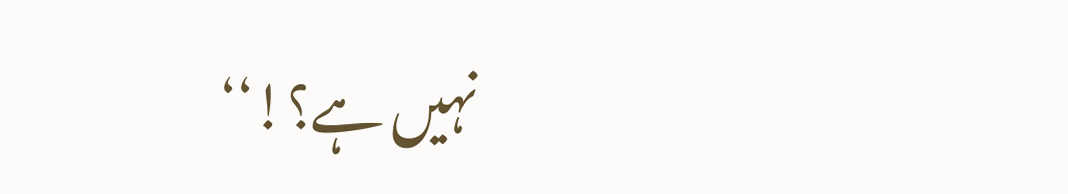نہیں ہے؟!‘‘